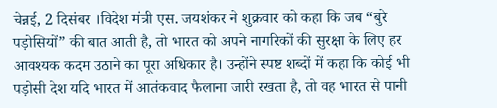चेन्नई, 2 दिसंबर ।विदेश मंत्री एस. जयशंकर ने शुक्रवार को कहा कि जब “बुरे पड़ोसियों” की बात आती है, तो भारत को अपने नागरिकों की सुरक्षा के लिए हर आवश्यक कदम उठाने का पूरा अधिकार है। उन्होंने स्पष्ट शब्दों में कहा कि कोई भी पड़ोसी देश यदि भारत में आतंकवाद फैलाना जारी रखता है, तो वह भारत से पानी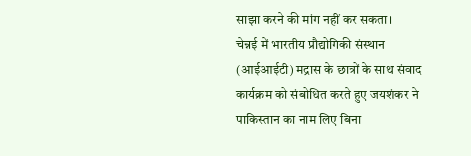साझा करने की मांग नहीं कर सकता।
चेन्नई में भारतीय प्रौद्योगिकी संस्थान (आईआईटी) मद्रास के छात्रों के साथ संवाद कार्यक्रम को संबोधित करते हुए जयशंकर ने पाकिस्तान का नाम लिए बिना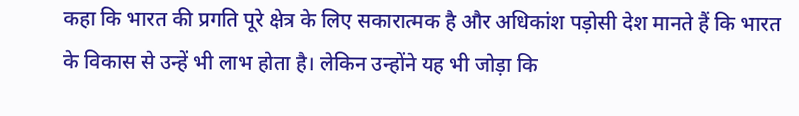कहा कि भारत की प्रगति पूरे क्षेत्र के लिए सकारात्मक है और अधिकांश पड़ोसी देश मानते हैं कि भारत के विकास से उन्हें भी लाभ होता है। लेकिन उन्होंने यह भी जोड़ा कि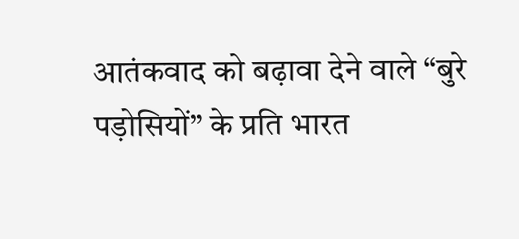आतंकवाद को बढ़ावा देने वाले “बुरे पड़ोसियों” के प्रति भारत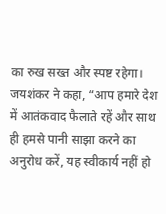का रुख सख्त और स्पष्ट रहेगा।
जयशंकर ने कहा, “आप हमारे देश में आतंकवाद फैलाते रहें और साथ ही हमसे पानी साझा करने का अनुरोध करें, यह स्वीकार्य नहीं हो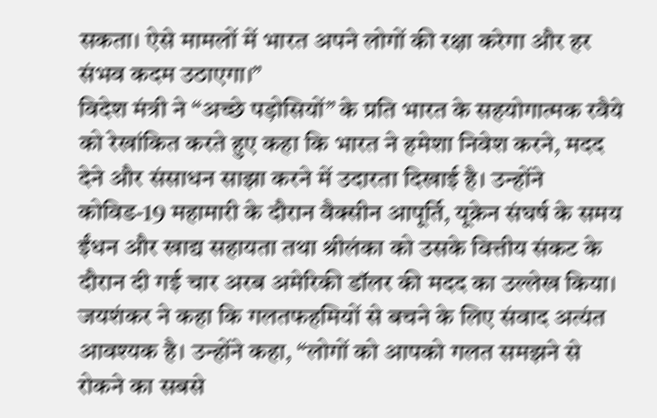सकता। ऐसे मामलों में भारत अपने लोगों की रक्षा करेगा और हर संभव कदम उठाएगा।”
विदेश मंत्री ने “अच्छे पड़ोसियों” के प्रति भारत के सहयोगात्मक रवैये को रेखांकित करते हुए कहा कि भारत ने हमेशा निवेश करने, मदद देने और संसाधन साझा करने में उदारता दिखाई है। उन्होंने कोविड-19 महामारी के दौरान वैक्सीन आपूर्ति, यूक्रेन संघर्ष के समय ईंधन और खाद्य सहायता तथा श्रीलंका को उसके वित्तीय संकट के दौरान दी गई चार अरब अमेरिकी डॉलर की मदद का उल्लेख किया।
जयशंकर ने कहा कि गलतफहमियों से बचने के लिए संवाद अत्यंत आवश्यक है। उन्होंने कहा, “लोगों को आपको गलत समझने से रोकने का सबसे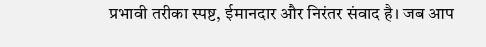प्रभावी तरीका स्पष्ट, ईमानदार और निरंतर संवाद है। जब आप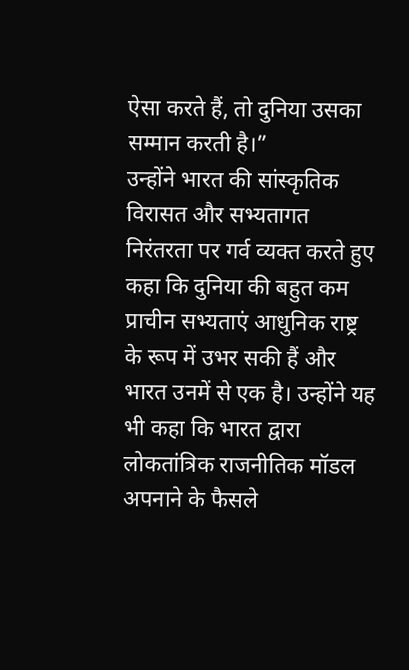ऐसा करते हैं, तो दुनिया उसका सम्मान करती है।”
उन्होंने भारत की सांस्कृतिक विरासत और सभ्यतागत निरंतरता पर गर्व व्यक्त करते हुए कहा कि दुनिया की बहुत कम प्राचीन सभ्यताएं आधुनिक राष्ट्र के रूप में उभर सकी हैं और भारत उनमें से एक है। उन्होंने यह भी कहा कि भारत द्वारा लोकतांत्रिक राजनीतिक मॉडल अपनाने के फैसले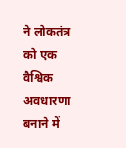ने लोकतंत्र को एक वैश्विक अवधारणा बनाने में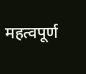महत्वपूर्ण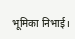भूमिका निभाई।